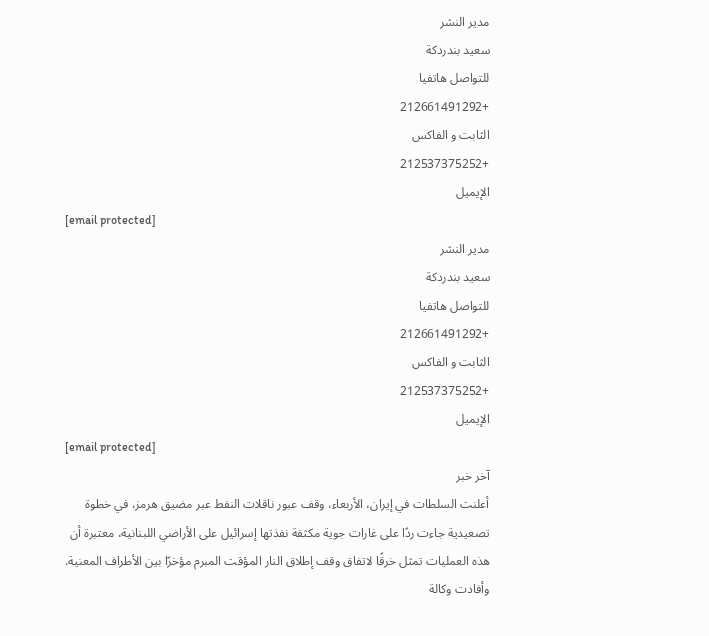مدير النشر
سعيد بندردكة
للتواصل هاتفيا
+212661491292
الثابت و الفاكس
+212537375252
الإيميل
[email protected]
مدير النشر
سعيد بندردكة
للتواصل هاتفيا
+212661491292
الثابت و الفاكس
+212537375252
الإيميل
[email protected]
آخر خبر
أعلنت السلطات في إيران، الأربعاء، وقف عبور ناقلات النفط عبر مضيق هرمز، في خطوة تصعيدية جاءت ردًا على غارات جوية مكثفة نفذتها إسرائيل على الأراضي اللبنانية، معتبرة أن هذه العمليات تمثل خرقًا لاتفاق وقف إطلاق النار المؤقت المبرم مؤخرًا بين الأطراف المعنية.
وأفادت وكالة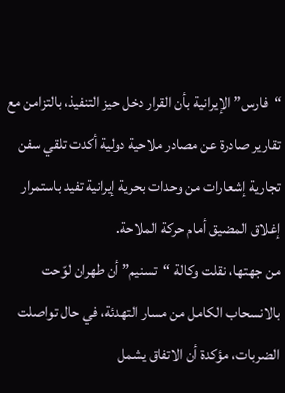“فارس” الإيرانية بأن القرار دخل حيز التنفيذ، بالتزامن مع تقارير صادرة عن مصادر ملاحية دولية أكدت تلقي سفن تجارية إشعارات من وحدات بحرية إيرانية تفيد باستمرار إغلاق المضيق أمام حركة الملاحة.
من جهتها، نقلت وكالة “تسنيم” أن طهران لوّحت بالانسحاب الكامل من مسار التهدئة، في حال تواصلت الضربات، مؤكدة أن الاتفاق يشمل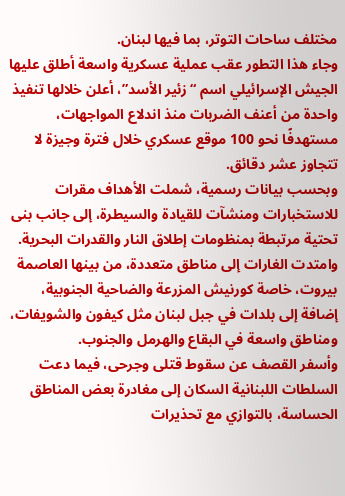مختلف ساحات التوتر، بما فيها لبنان.
وجاء هذا التطور عقب عملية عسكرية واسعة أطلق عليها الجيش الإسرائيلي اسم “زئير الأسد”، أعلن خلالها تنفيذ واحدة من أعنف الضربات منذ اندلاع المواجهات، مستهدفًا نحو 100 موقع عسكري خلال فترة وجيزة لا تتجاوز عشر دقائق.
وبحسب بيانات رسمية، شملت الأهداف مقرات للاستخبارات ومنشآت للقيادة والسيطرة، إلى جانب بنى تحتية مرتبطة بمنظومات إطلاق النار والقدرات البحرية.
وامتدت الغارات إلى مناطق متعددة، من بينها العاصمة بيروت، خاصة كورنيش المزرعة والضاحية الجنوبية، إضافة إلى بلدات في جبل لبنان مثل كيفون والشويفات، ومناطق واسعة في البقاع والهرمل والجنوب.
وأسفر القصف عن سقوط قتلى وجرحى، فيما دعت السلطات اللبنانية السكان إلى مغادرة بعض المناطق الحساسة، بالتوازي مع تحذيرات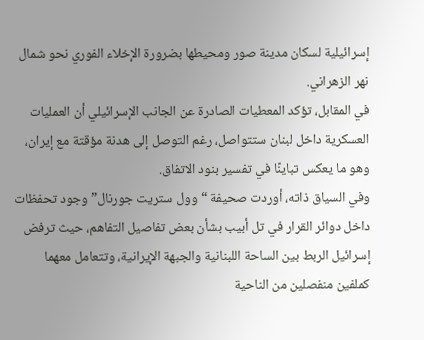إسرائيلية لسكان مدينة صور ومحيطها بضرورة الإخلاء الفوري نحو شمال نهر الزهراني.
في المقابل، تؤكد المعطيات الصادرة عن الجانب الإسرائيلي أن العمليات العسكرية داخل لبنان ستتواصل، رغم التوصل إلى هدنة مؤقتة مع إيران، وهو ما يعكس تباينًا في تفسير بنود الاتفاق.
وفي السياق ذاته، أوردت صحيفة “وول ستريت جورنال” وجود تحفظات داخل دوائر القرار في تل أبيب بشأن بعض تفاصيل التفاهم، حيث ترفض إسرائيل الربط بين الساحة اللبنانية والجبهة الإيرانية، وتتعامل معهما كملفين منفصلين من الناحية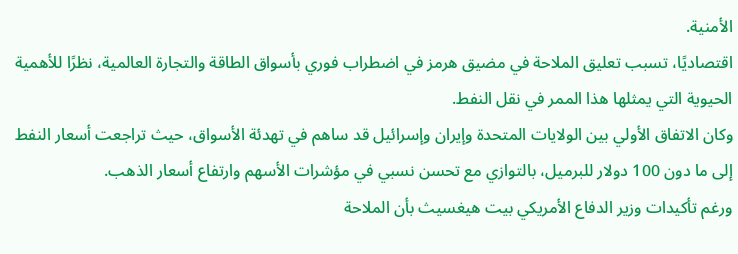الأمنية.
اقتصاديًا، تسبب تعليق الملاحة في مضيق هرمز في اضطراب فوري بأسواق الطاقة والتجارة العالمية، نظرًا للأهمية الحيوية التي يمثلها هذا الممر في نقل النفط.
وكان الاتفاق الأولي بين الولايات المتحدة وإيران وإسرائيل قد ساهم في تهدئة الأسواق، حيث تراجعت أسعار النفط إلى ما دون 100 دولار للبرميل، بالتوازي مع تحسن نسبي في مؤشرات الأسهم وارتفاع أسعار الذهب.
ورغم تأكيدات وزير الدفاع الأمريكي بيت هيغسيث بأن الملاحة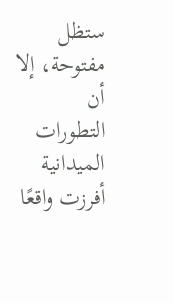ستظل مفتوحة، إلا أن التطورات الميدانية أفرزت واقعًا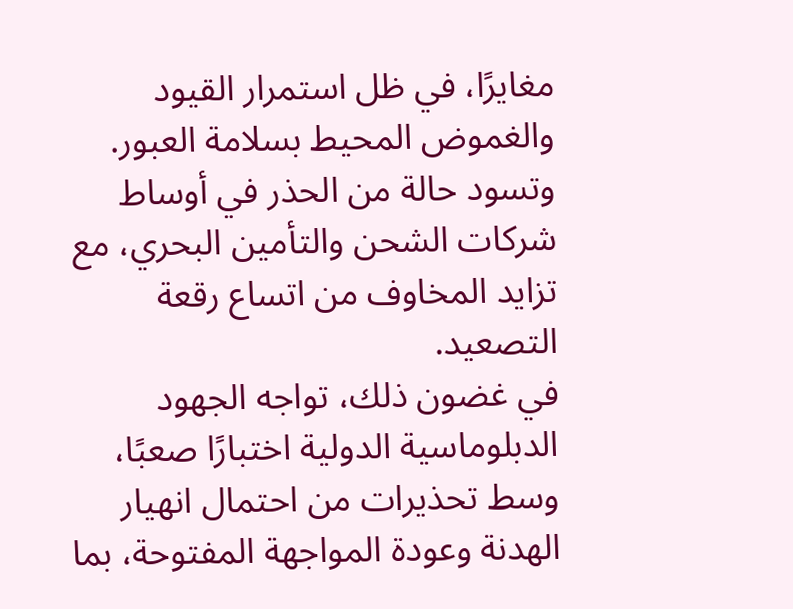مغايرًا، في ظل استمرار القيود والغموض المحيط بسلامة العبور.
وتسود حالة من الحذر في أوساط شركات الشحن والتأمين البحري، مع تزايد المخاوف من اتساع رقعة التصعيد.
في غضون ذلك، تواجه الجهود الدبلوماسية الدولية اختبارًا صعبًا، وسط تحذيرات من احتمال انهيار الهدنة وعودة المواجهة المفتوحة، بما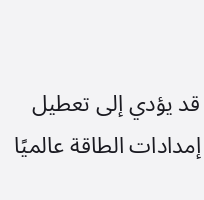قد يؤدي إلى تعطيل إمدادات الطاقة عالميًا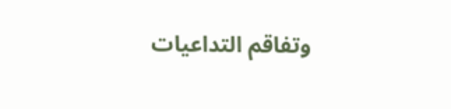وتفاقم التداعيات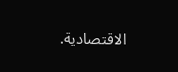الاقتصادية.